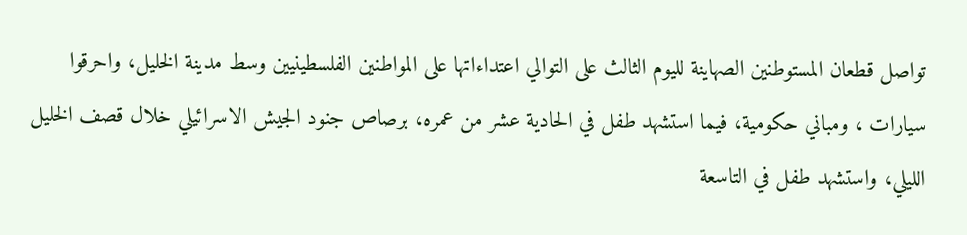تواصل قطعان المستوطنين الصهاينة لليوم الثالث على التوالي اعتداءاتها على المواطنين الفلسطينيين وسط مدينة الخليل، واحرقوا سيارات ، ومباني حكومية، فيما استشهد طفل في الحادية عشر من عمره، برصاص جنود الجيش الاسرائيلي خلال قصف الخليل الليلي، واستشهد طفل في التاسعة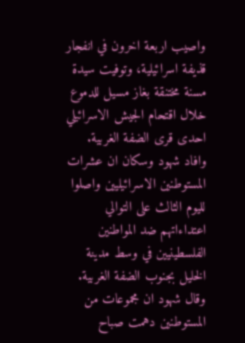واصيب اربعة اخرون في انفجار قذيفة اسرائيلية، وتوفيت سيدة مسنة مختنقة بغاز مسيل للدموع خلال اقتحام الجيش الاسرائيلي احدى قرى الضفة الغربية. وافاد شهود وسكان ان عشرات المستوطنين الاسرائيليين واصلوا لليوم الثالث على التوالي اعتداءاتهم ضد المواطنين الفلسطينيين في وسط مدينة الخليل بجنوب الضفة الغربية. وقال شهود ان مجموعات من المستوطنين دهمت صباح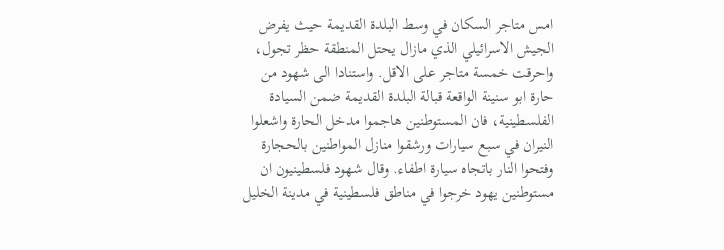امس متاجر السكان في وسط البلدة القديمة حيث يفرض الجيش الاسرائيلي الذي مازال يحتل المنطقة حظر تجول، واحرقت خمسة متاجر على الاقل. واستنادا الى شهود من حارة ابو سنينة الواقعة قبالة البلدة القديمة ضمن السيادة الفلسطينية، فان المستوطنين هاجموا مدخل الحارة واشعلوا النيران في سبع سيارات ورشقوا منازل المواطنين بالحجارة وفتحوا النار باتجاه سيارة اطفاء. وقال شهود فلسطينيون ان مستوطنين يهود خرجوا في مناطق فلسطينية في مدينة الخليل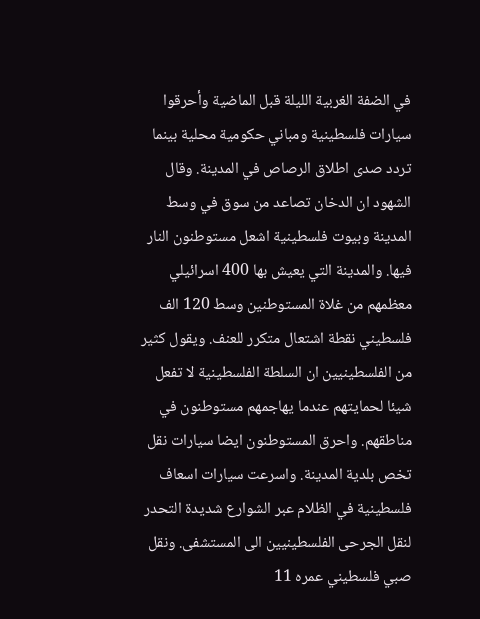في الضفة الغربية الليلة قبل الماضية وأحرقوا سيارات فلسطينية ومباني حكومية محلية بينما تردد صدى اطلاق الرصاص في المدينة. وقال الشهود ان الدخان تصاعد من سوق في وسط المدينة وبيوت فلسطينية اشعل مستوطنون النار فيها. والمدينة التي يعيش بها 400 اسرائيلي معظمهم من غلاة المستوطنين وسط 120 الف فلسطيني نقطة اشتعال متكرر للعنف. ويقول كثير من الفلسطينيين ان السلطة الفلسطينية لا تفعل شيئا لحمايتهم عندما يهاجمهم مستوطنون في مناطقهم. واحرق المستوطنون ايضا سيارات نقل تخص بلدية المدينة. واسرعت سيارات اسعاف فلسطينية في الظلام عبر الشوارع شديدة التحدر لنقل الجرحى الفلسطينيين الى المستشفى. ونقل صبي فلسطيني عمره 11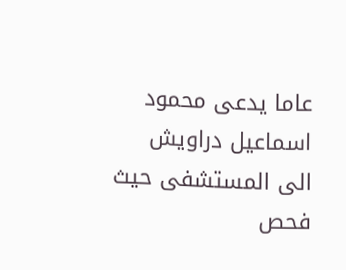عاما يدعى محمود اسماعيل دراويش الى المستشفى حيث فحص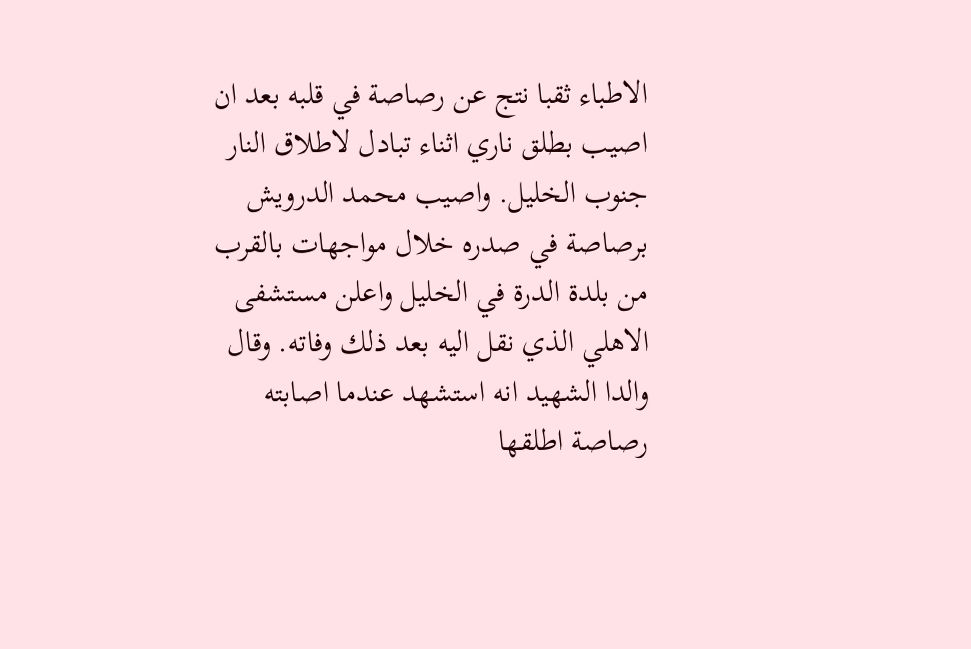الاطباء ثقبا نتج عن رصاصة في قلبه بعد ان اصيب بطلق ناري اثناء تبادل لاطلاق النار جنوب الخليل. واصيب محمد الدرويش برصاصة في صدره خلال مواجهات بالقرب من بلدة الدرة في الخليل واعلن مستشفى الاهلي الذي نقل اليه بعد ذلك وفاته. وقال والدا الشهيد انه استشهد عندما اصابته رصاصة اطلقها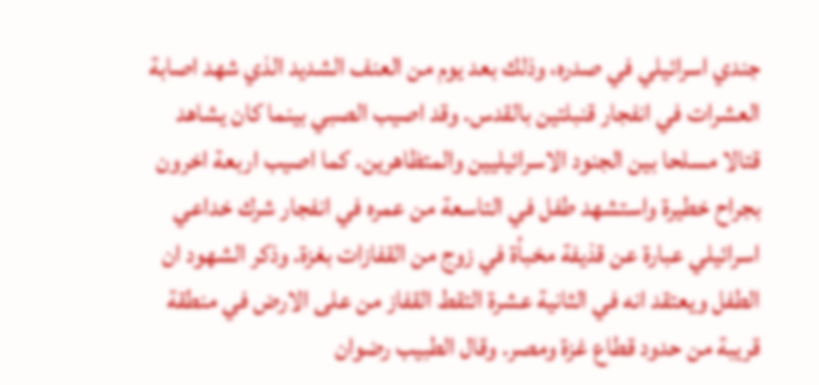جندي اسرائيلي في صدره، وذلك بعد يوم من العنف الشديد الذي شهد اصابة العشرات في انفجار قنبلتين بالقدس. وقد اصيب الصبي بينما كان يشاهد قتالا مسلحا بين الجنود الاسرائيليين والمتظاهرين. كما اصيب اربعة اخرون بجراح خطيرة واستشهد طفل في التاسعة من عمره في انفجار شرك خداعي اسرائيلي عبارة عن قذيفة مخبأة في زوج من القفازات بغزة. وذكر الشهود ان الطفل ويعتقد انه في الثانية عشرة التقط القفاز من على الارض في منطقة قريبة من حدود قطاع غزة ومصر. وقال الطبيب رضوان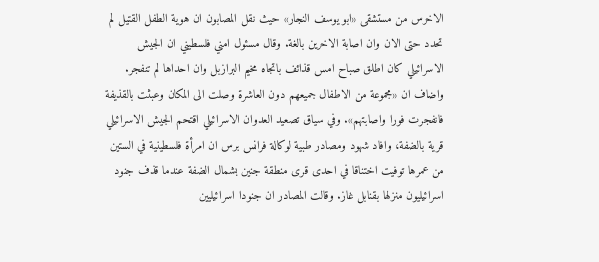الاخرس من مستشقى «ابو يوسف النجار» حيث نقل المصابون ان هوية الطفل القتيل لم تحدد حتى الان وان اصابة الاخرين بالغة. وقال مسئول امني فلسطيني ان الجيش الاسرائيلي كان اطلق صباح امس قذائف باتجاه مخيم البرازبل وان احداها لم تنفجر. واضاف ان «مجموعة من الاطفال جميعهم دون العاشرة وصلت الى المكان وعبثت بالقذيفة فانفجرت فورا واصابتهم». وفي سياق تصعيد العدوان الاسرائيلي اقتحم الجيش الاسرائيلي قرية بالضفة، وافاد شهود ومصادر طبية لوكالة فرانس برس ان امرأة فلسطينية في الستين من عمرها توفيت اختناقا في احدى قرى منطقة جنين بشمال الضفة عندما قذف جنود اسرائيليون منزلها بقنابل غاز. وقالت المصادر ان جنودا اسرائيليين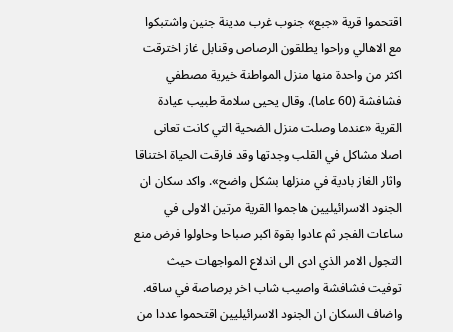اقتحموا قرية «جبع» جنوب غرب مدينة جنين واشتبكوا مع الاهالي وراحوا يطلقون الرصاص وقنابل غاز اخترقت اكثر من واحدة منها منزل المواطنة خيرية مصطفي فشافشة (60 عاما). وقال يحيى سلامة طبيب عيادة القرية «عندما وصلت منزل الضحية التي كانت تعانى اصلا مشاكل في القلب وجدتها وقد فارقت الحياة اختناقا واثار الغاز بادية في منزلها بشكل واضح». واكد سكان ان الجنود الاسرائيليين هاجموا القرية مرتين الاولى في ساعات الفجر ثم عادوا بقوة اكبر صباحا وحاولوا فرض منع التجول الامر الذي ادى الى اندلاع المواجهات حيث توفيت فشافشة واصيب شاب اخر برصاصة في ساقه. واضاف السكان ان الجنود الاسرائيليين اقتحموا عددا من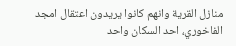منازل القرية وانهم كانوا يريدون اعتقال امجد الفاخوري، احد السكان واحد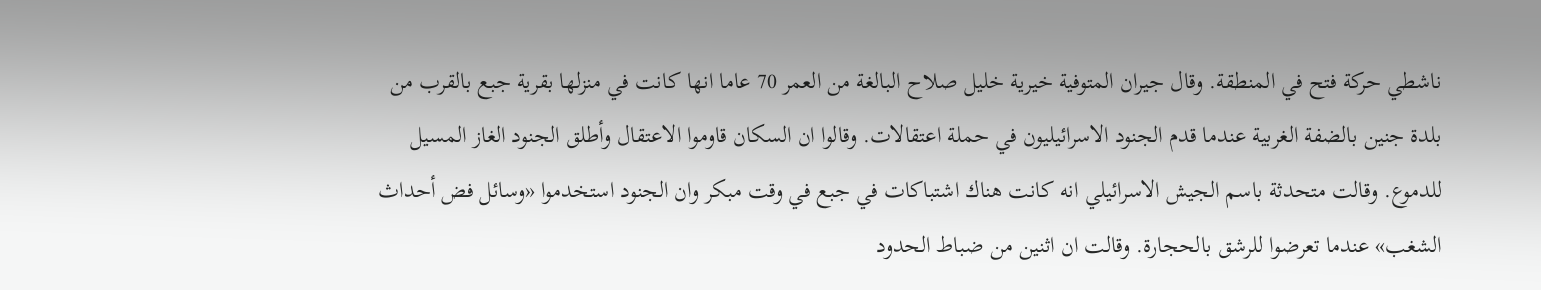ناشطي حركة فتح في المنطقة. وقال جيران المتوفية خيرية خليل صلاح البالغة من العمر 70 عاما انها كانت في منزلها بقرية جبع بالقرب من بلدة جنين بالضفة الغربية عندما قدم الجنود الاسرائيليون في حملة اعتقالات. وقالوا ان السكان قاوموا الاعتقال وأطلق الجنود الغاز المسيل للدموع. وقالت متحدثة باسم الجيش الاسرائيلي انه كانت هناك اشتباكات في جبع في وقت مبكر وان الجنود استخدموا «وسائل فض أحداث الشغب» عندما تعرضوا للرشق بالحجارة. وقالت ان اثنين من ضباط الحدود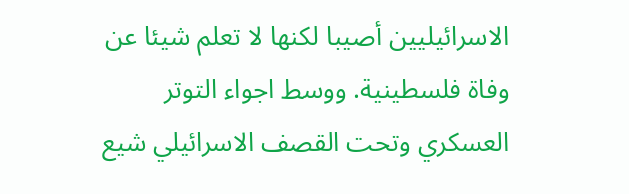الاسرائيليين أصيبا لكنها لا تعلم شيئا عن وفاة فلسطينية. ووسط اجواء التوتر العسكري وتحت القصف الاسرائيلي شيع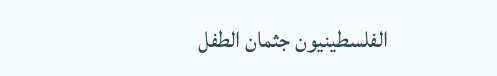الفلسطينيون جثمان الطفل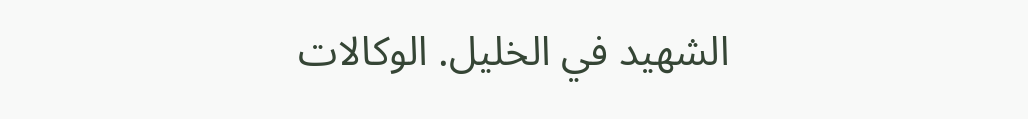الشهيد في الخليل. الوكالات